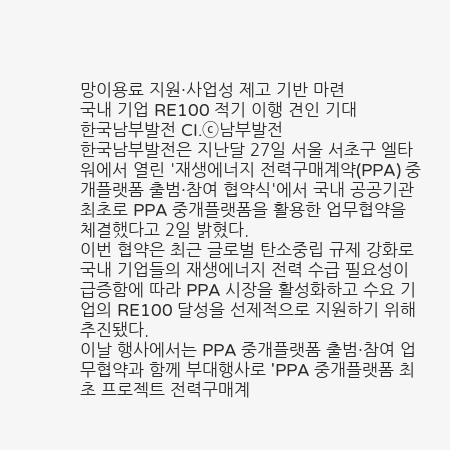망이용료 지원·사업성 제고 기반 마련
국내 기업 RE100 적기 이행 견인 기대
한국남부발전 CI.ⓒ남부발전
한국남부발전은 지난달 27일 서울 서초구 엘타워에서 열린 '재생에너지 전력구매계약(PPA) 중개플랫폼 출범·참여 협약식'에서 국내 공공기관 최초로 PPA 중개플랫폼을 활용한 업무협약을 체결했다고 2일 밝혔다.
이번 협약은 최근 글로벌 탄소중립 규제 강화로 국내 기업들의 재생에너지 전력 수급 필요성이 급증함에 따라 PPA 시장을 활성화하고 수요 기업의 RE100 달성을 선제적으로 지원하기 위해 추진됐다.
이날 행사에서는 PPA 중개플랫폼 출범·참여 업무협약과 함께 부대행사로 'PPA 중개플랫폼 최초 프로젝트 전력구매계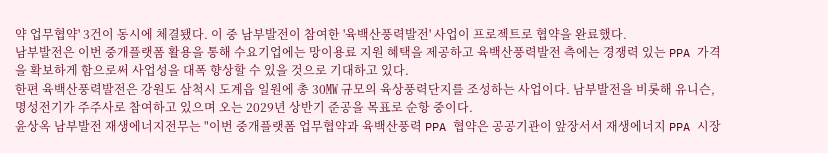약 업무협약' 3건이 동시에 체결됐다. 이 중 남부발전이 참여한 '육백산풍력발전' 사업이 프로젝트로 협약을 완료했다.
남부발전은 이번 중개플랫폼 활용을 통해 수요기업에는 망이용료 지원 혜택을 제공하고 육백산풍력발전 측에는 경쟁력 있는 PPA 가격을 확보하게 함으로써 사업성을 대폭 향상할 수 있을 것으로 기대하고 있다.
한편 육백산풍력발전은 강원도 삼척시 도계읍 일원에 총 30㎿ 규모의 육상풍력단지를 조성하는 사업이다. 남부발전을 비롯해 유니슨, 명성전기가 주주사로 참여하고 있으며 오는 2029년 상반기 준공을 목표로 순항 중이다.
윤상옥 남부발전 재생에너지전무는 "이번 중개플랫폼 업무협약과 육백산풍력 PPA 협약은 공공기관이 앞장서서 재생에너지 PPA 시장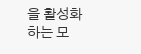을 활성화하는 모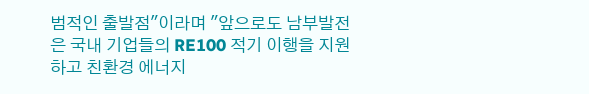범적인 출발점"이라며 "앞으로도 남부발전은 국내 기업들의 RE100 적기 이행을 지원하고 친환경 에너지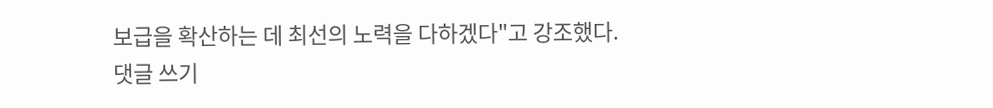보급을 확산하는 데 최선의 노력을 다하겠다"고 강조했다.
댓글 쓰기